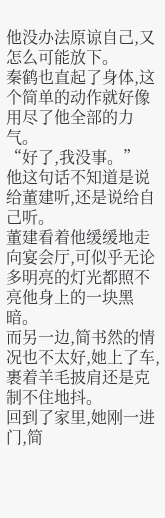他没办法原谅自己,又怎么可能放下。
秦鹤也直起了身体,这个简单的动作就好像用尽了他全部的力气。
“好了,我没事。”
他这句话不知道是说给董建听,还是说给自己听。
董建看着他缓缓地走向宴会厅,可似乎无论多明亮的灯光都照不亮他身上的一块黑暗。
而另一边,简书然的情况也不太好,她上了车,裹着羊毛披肩还是克制不住地抖。
回到了家里,她刚一进门,简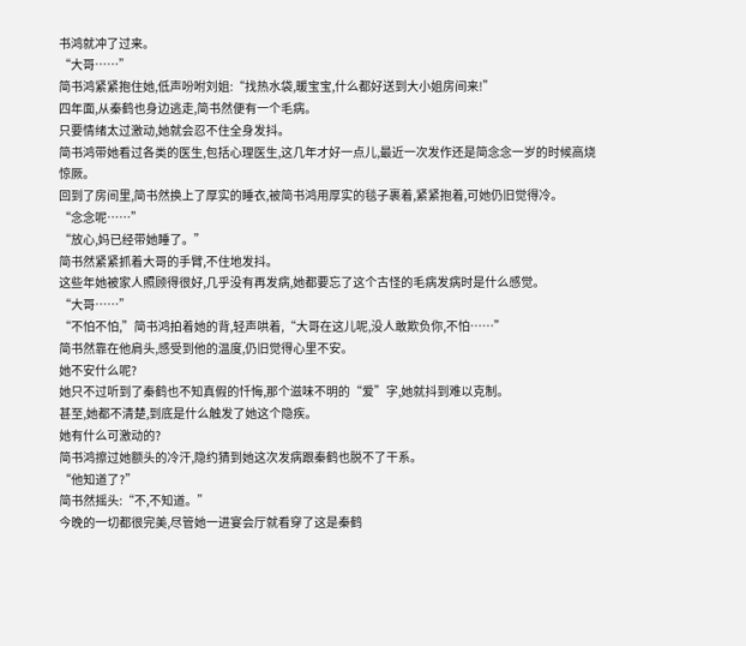书鸿就冲了过来。
“大哥……”
简书鸿紧紧抱住她,低声吩咐刘姐:“找热水袋,暖宝宝,什么都好送到大小姐房间来!”
四年面,从秦鹤也身边逃走,简书然便有一个毛病。
只要情绪太过激动,她就会忍不住全身发抖。
简书鸿带她看过各类的医生,包括心理医生,这几年才好一点儿,最近一次发作还是简念念一岁的时候高烧惊厥。
回到了房间里,简书然换上了厚实的睡衣,被简书鸿用厚实的毯子裹着,紧紧抱着,可她仍旧觉得冷。
“念念呢……”
“放心,妈已经带她睡了。”
简书然紧紧抓着大哥的手臂,不住地发抖。
这些年她被家人照顾得很好,几乎没有再发病,她都要忘了这个古怪的毛病发病时是什么感觉。
“大哥……”
“不怕不怕,”简书鸿拍着她的背,轻声哄着,“大哥在这儿呢,没人敢欺负你,不怕……”
简书然靠在他肩头,感受到他的温度,仍旧觉得心里不安。
她不安什么呢?
她只不过听到了秦鹤也不知真假的忏悔,那个滋味不明的“爱”字,她就抖到难以克制。
甚至,她都不清楚,到底是什么触发了她这个隐疾。
她有什么可激动的?
简书鸿擦过她额头的冷汗,隐约猜到她这次发病跟秦鹤也脱不了干系。
“他知道了?”
简书然摇头:“不,不知道。”
今晚的一切都很完美,尽管她一进宴会厅就看穿了这是秦鹤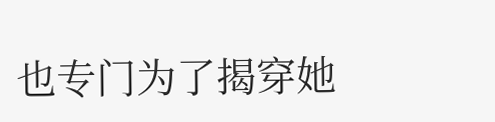也专门为了揭穿她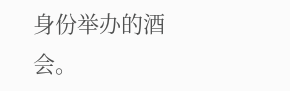身份举办的酒会。